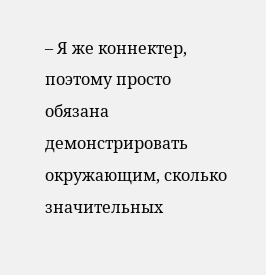– Я же коннектер, поэтому просто обязана демонстрировать окружающим, сколько значительных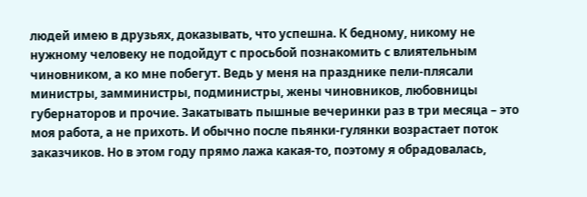людей имею в друзьях, доказывать, что успешна. К бедному, никому не нужному человеку не подойдут с просьбой познакомить с влиятельным чиновником, а ко мне побегут. Ведь у меня на празднике пели-плясали министры, замминистры, подминистры, жены чиновников, любовницы губернаторов и прочие. Закатывать пышные вечеринки раз в три месяца – это моя работа, а не прихоть. И обычно после пьянки-гулянки возрастает поток заказчиков. Но в этом году прямо лажа какая-то, поэтому я обрадовалась,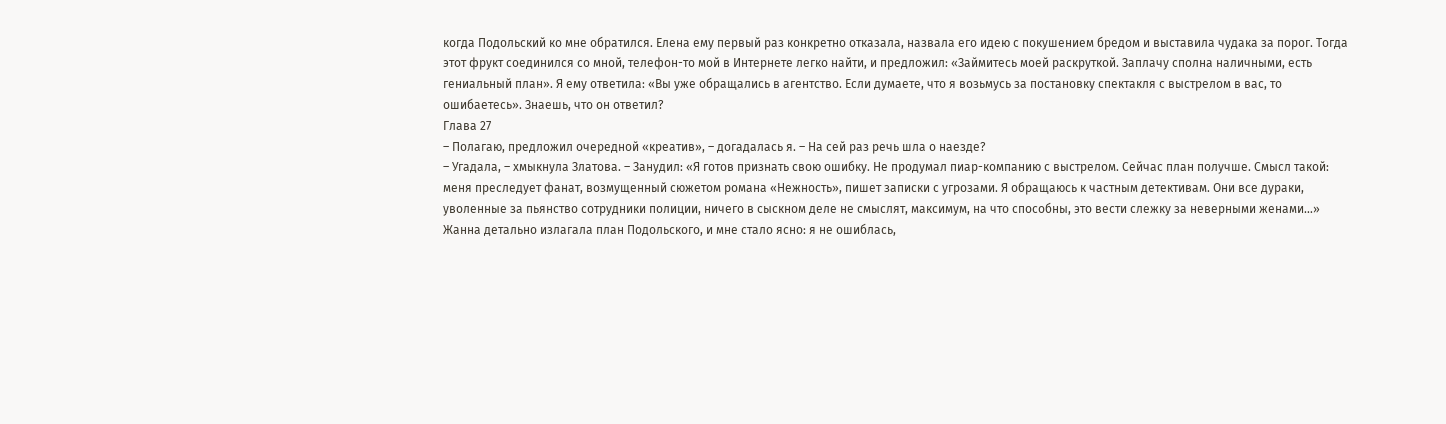когда Подольский ко мне обратился. Елена ему первый раз конкретно отказала, назвала его идею с покушением бредом и выставила чудака за порог. Тогда этот фрукт соединился со мной, телефон-то мой в Интернете легко найти, и предложил: «Займитесь моей раскруткой. Заплачу сполна наличными, есть гениальный план». Я ему ответила: «Вы уже обращались в агентство. Если думаете, что я возьмусь за постановку спектакля с выстрелом в вас, то ошибаетесь». Знаешь, что он ответил?
Глава 27
– Полагаю, предложил очередной «креатив», – догадалась я. – На сей раз речь шла о наезде?
– Угадала, – хмыкнула Златова. – Занудил: «Я готов признать свою ошибку. Не продумал пиар-компанию с выстрелом. Сейчас план получше. Смысл такой: меня преследует фанат, возмущенный сюжетом романа «Нежность», пишет записки с угрозами. Я обращаюсь к частным детективам. Они все дураки, уволенные за пьянство сотрудники полиции, ничего в сыскном деле не смыслят, максимум, на что способны, это вести слежку за неверными женами…»
Жанна детально излагала план Подольского, и мне стало ясно: я не ошиблась,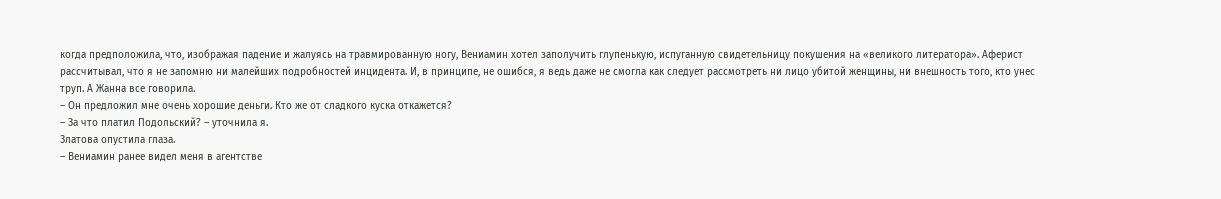когда предположила, что, изображая падение и жалуясь на травмированную ногу, Вениамин хотел заполучить глупенькую, испуганную свидетельницу покушения на «великого литератора». Аферист рассчитывал, что я не запомню ни малейших подробностей инцидента. И, в принципе, не ошибся, я ведь даже не смогла как следует рассмотреть ни лицо убитой женщины, ни внешность того, кто унес труп. А Жанна все говорила.
– Он предложил мне очень хорошие деньги. Кто же от сладкого куска откажется?
– За что платил Подольский? – уточнила я.
Златова опустила глаза.
– Вениамин ранее видел меня в агентстве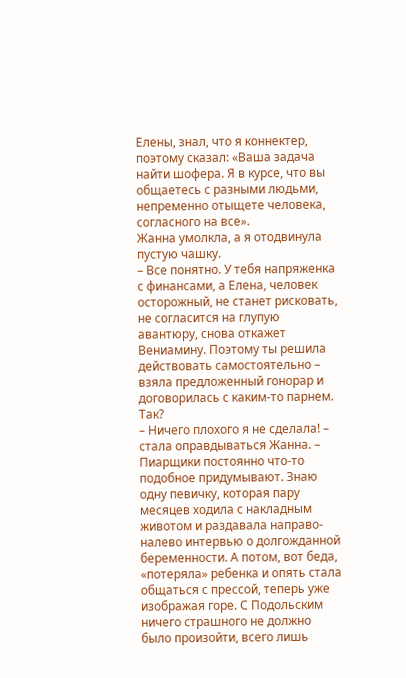Елены, знал, что я коннектер, поэтому сказал: «Ваша задача найти шофера. Я в курсе, что вы общаетесь с разными людьми, непременно отыщете человека, согласного на все».
Жанна умолкла, а я отодвинула пустую чашку.
– Все понятно. У тебя напряженка с финансами, а Елена, человек осторожный, не станет рисковать, не согласится на глупую авантюру, снова откажет Вениамину. Поэтому ты решила действовать самостоятельно – взяла предложенный гонорар и договорилась с каким-то парнем. Так?
– Ничего плохого я не сделала! – стала оправдываться Жанна. – Пиарщики постоянно что-то подобное придумывают. Знаю одну певичку, которая пару месяцев ходила с накладным животом и раздавала направо-налево интервью о долгожданной беременности. А потом, вот беда, «потеряла» ребенка и опять стала общаться с прессой, теперь уже изображая горе. С Подольским ничего страшного не должно было произойти, всего лишь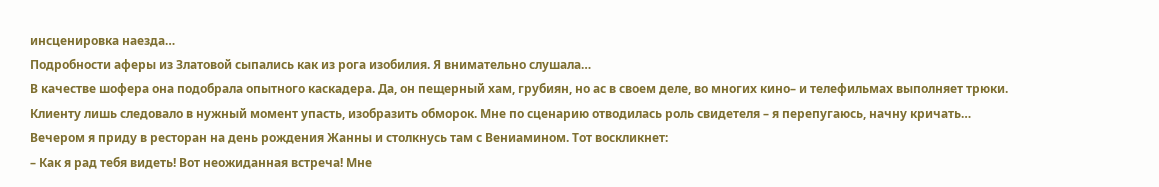инсценировка наезда…
Подробности аферы из Златовой сыпались как из рога изобилия. Я внимательно слушала…
В качестве шофера она подобрала опытного каскадера. Да, он пещерный хам, грубиян, но ас в своем деле, во многих кино– и телефильмах выполняет трюки. Клиенту лишь следовало в нужный момент упасть, изобразить обморок. Мне по сценарию отводилась роль свидетеля – я перепугаюсь, начну кричать…
Вечером я приду в ресторан на день рождения Жанны и столкнусь там с Вениамином. Тот воскликнет:
– Как я рад тебя видеть! Вот неожиданная встреча! Мне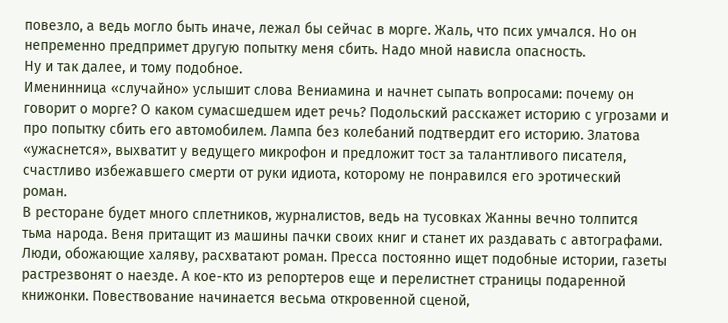повезло, а ведь могло быть иначе, лежал бы сейчас в морге. Жаль, что псих умчался. Но он непременно предпримет другую попытку меня сбить. Надо мной нависла опасность.
Ну и так далее, и тому подобное.
Именинница «случайно» услышит слова Вениамина и начнет сыпать вопросами: почему он говорит о морге? О каком сумасшедшем идет речь? Подольский расскажет историю с угрозами и про попытку сбить его автомобилем. Лампа без колебаний подтвердит его историю. Златова «ужаснется», выхватит у ведущего микрофон и предложит тост за талантливого писателя, счастливо избежавшего смерти от руки идиота, которому не понравился его эротический роман.
В ресторане будет много сплетников, журналистов, ведь на тусовках Жанны вечно толпится тьма народа. Веня притащит из машины пачки своих книг и станет их раздавать с автографами. Люди, обожающие халяву, расхватают роман. Пресса постоянно ищет подобные истории, газеты растрезвонят о наезде. А кое-кто из репортеров еще и перелистнет страницы подаренной книжонки. Повествование начинается весьма откровенной сценой,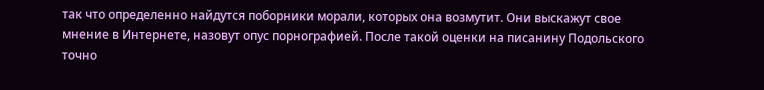так что определенно найдутся поборники морали, которых она возмутит. Они выскажут свое мнение в Интернете, назовут опус порнографией. После такой оценки на писанину Подольского точно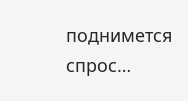поднимется спрос…